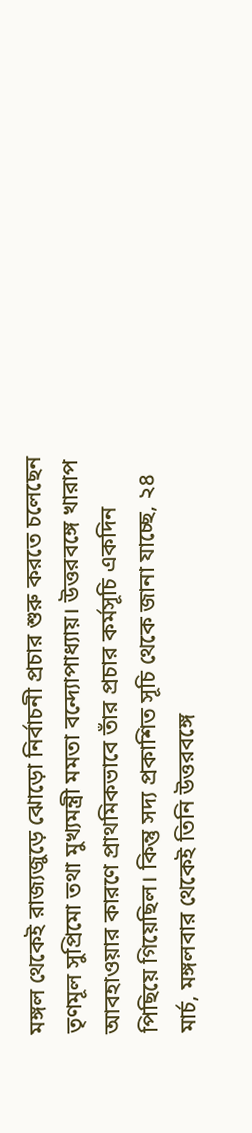মঙ্গল থেকেই রাজ্যজুড়ে ঝোড়ো নির্বাচনী প্রচার শুরু করতে চলেছেন তৃণমূল সুপ্রিমো তথা মুখ্যমন্ত্রী মমতা বন্দ্যোপাধ্যায়। উত্তরবঙ্গে খারাপ আবহাওয়ার কারণে প্রাথমিকভাবে তাঁর প্রচার কর্মসূচি একদিন পিছিয়ে গিয়েছিল। কিন্তু সদ্য প্রকাশিত সূচি থেকে জানা যাচ্ছে, ২৪ মার্চ, মঙ্গলবার থেকেই তিনি উত্তরবঙ্গে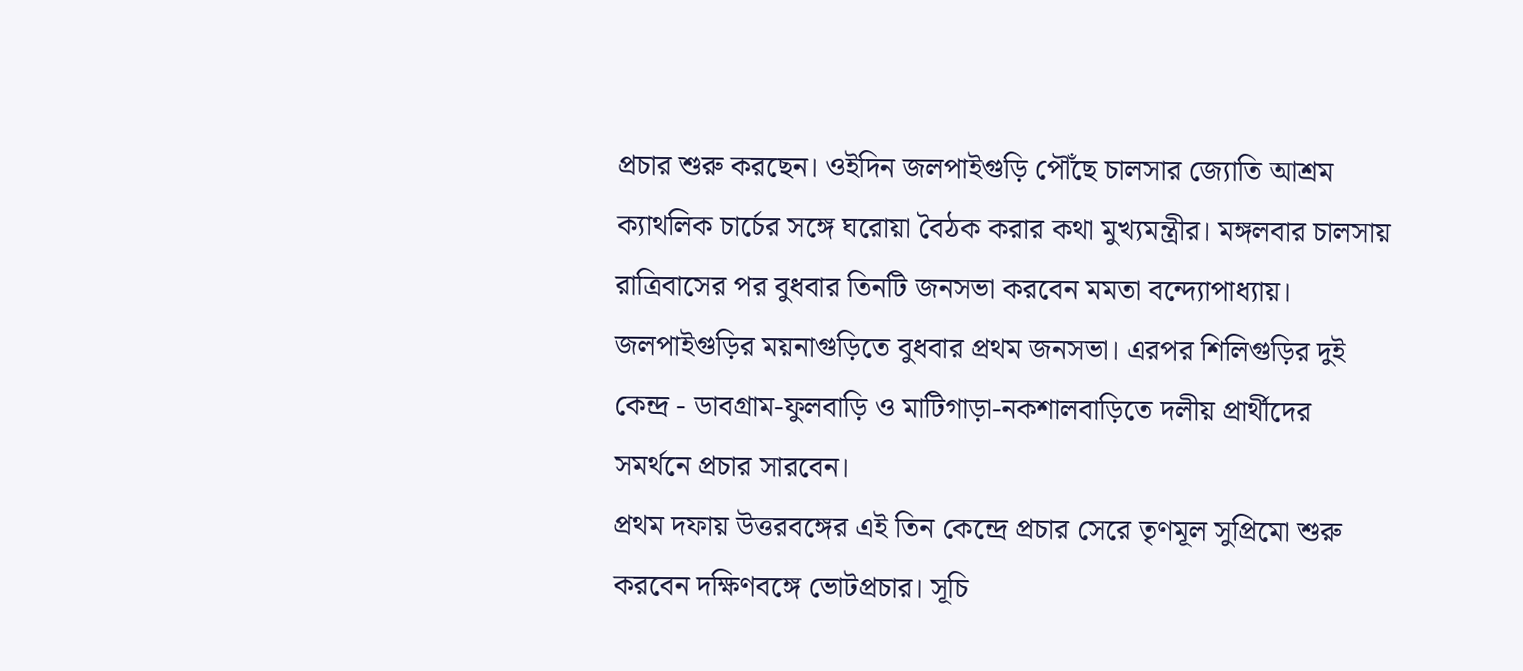প্রচার শুরু করছেন। ওইদিন জলপাইগুড়ি পৌঁছে চালসার জ্যোতি আশ্রম ক্যাথলিক চার্চের সঙ্গে ঘরোয়া বৈঠক করার কথা মুখ্যমন্ত্রীর। মঙ্গলবার চালসায় রাত্রিবাসের পর বুধবার তিনটি জনসভা করবেন মমতা বন্দ্যোপাধ্যায়। জলপাইগুড়ির ময়নাগুড়িতে বুধবার প্রথম জনসভা। এরপর শিলিগুড়ির দুই কেন্দ্র - ডাবগ্রাম-ফুলবাড়ি ও মাটিগাড়া-নকশালবাড়িতে দলীয় প্রার্থীদের সমর্থনে প্রচার সারবেন।
প্রথম দফায় উত্তরবঙ্গের এই তিন কেন্দ্রে প্রচার সেরে তৃণমূল সুপ্রিমো শুরু করবেন দক্ষিণবঙ্গে ভোটপ্রচার। সূচি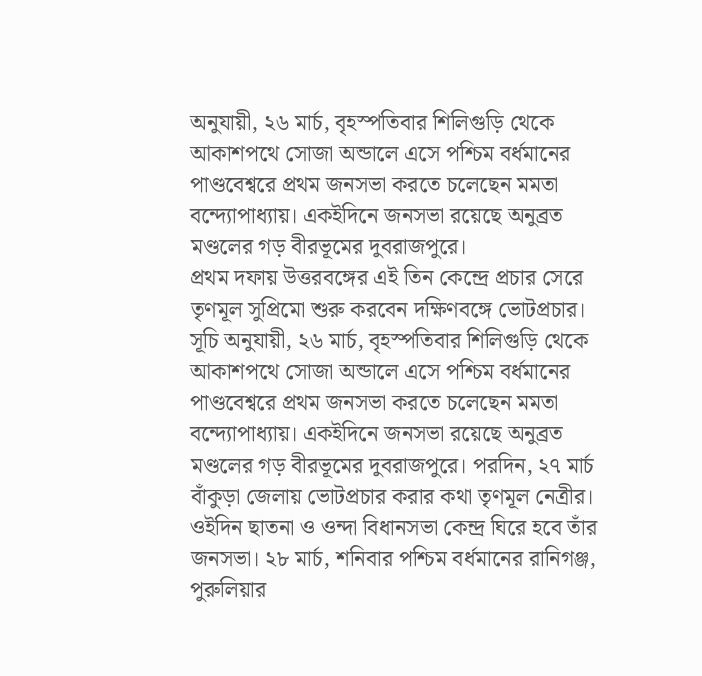অনুযায়ী, ২৬ মার্চ, বৃহস্পতিবার শিলিগুড়ি থেকে আকাশপথে সোজা অন্ডালে এসে পশ্চিম বর্ধমানের পাণ্ডবেশ্বরে প্রথম জনসভা করতে চলেছেন মমতা বন্দ্যোপাধ্যায়। একইদিনে জনসভা রয়েছে অনুব্রত মণ্ডলের গড় বীরভূমের দুবরাজপুরে।
প্রথম দফায় উত্তরবঙ্গের এই তিন কেন্দ্রে প্রচার সেরে তৃণমূল সুপ্রিমো শুরু করবেন দক্ষিণবঙ্গে ভোটপ্রচার। সূচি অনুযায়ী, ২৬ মার্চ, বৃহস্পতিবার শিলিগুড়ি থেকে আকাশপথে সোজা অন্ডালে এসে পশ্চিম বর্ধমানের পাণ্ডবেশ্বরে প্রথম জনসভা করতে চলেছেন মমতা বন্দ্যোপাধ্যায়। একইদিনে জনসভা রয়েছে অনুব্রত মণ্ডলের গড় বীরভূমের দুবরাজপুরে। পরদিন, ২৭ মার্চ বাঁকুড়া জেলায় ভোটপ্রচার করার কথা তৃণমূল নেত্রীর। ওইদিন ছাতনা ও ওন্দা বিধানসভা কেন্দ্র ঘিরে হবে তাঁর জনসভা। ২৮ মার্চ, শনিবার পশ্চিম বর্ধমানের রানিগঞ্জ, পুরুলিয়ার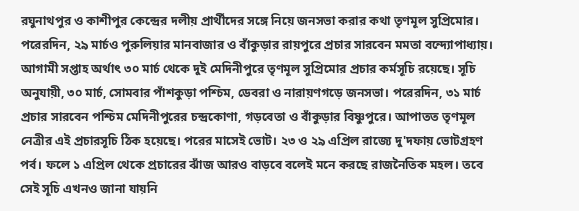রঘুনাথপুর ও কাশীপুর কেন্দ্রের দলীয় প্রার্থীদের সঙ্গে নিয়ে জনসভা করার কথা তৃণমূল সুপ্রিমোর। পরেরদিন, ২৯ মার্চও পুরুলিয়ার মানবাজার ও বাঁকুড়ার রায়পুরে প্রচার সারবেন মমতা বন্দ্যোপাধ্যায়।
আগামী সপ্তাহ অর্থাৎ ৩০ মার্চ থেকে দুই মেদিনীপুরে তৃণমূল সুপ্রিমোর প্রচার কর্মসূচি রয়েছে। সূচি অনুযায়ী, ৩০ মার্চ, সোমবার পাঁশকুড়া পশ্চিম, ডেবরা ও নারায়ণগড়ে জনসভা। পরেরদিন, ৩১ মার্চ প্রচার সারবেন পশ্চিম মেদিনীপুরের চন্দ্রকোণা, গড়বেতা ও বাঁকুড়ার বিষ্ণুপুরে। আপাতত তৃণমূল নেত্রীর এই প্রচারসূচি ঠিক হয়েছে। পরের মাসেই ভোট। ২৩ ও ২৯ এপ্রিল রাজ্যে দু'দফায় ভোটগ্রহণ পর্ব। ফলে ১ এপ্রিল থেকে প্রচারের ঝাঁজ আরও বাড়বে বলেই মনে করছে রাজনৈতিক মহল। তবে সেই সূচি এখনও জানা যায়নি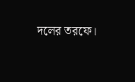দলের তরফে।